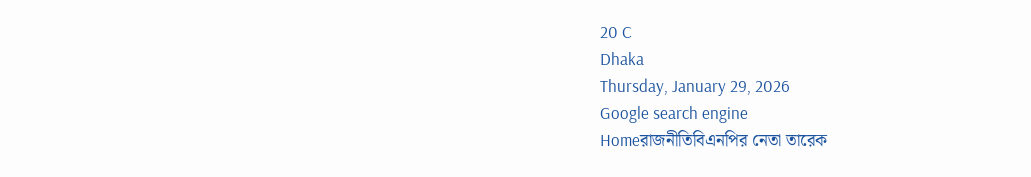20 C
Dhaka
Thursday, January 29, 2026
Google search engine
Homeরাজনীতিবিএনপির নেতা তারেক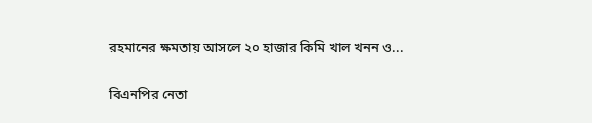রহমানের ক্ষমতায় আসলে ২০ হাজার কিমি খাল খনন ও...

বিএনপির নেতা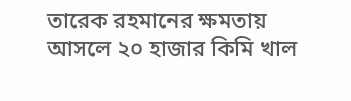তারেক রহমানের ক্ষমতায় আসলে ২০ হাজার কিমি খাল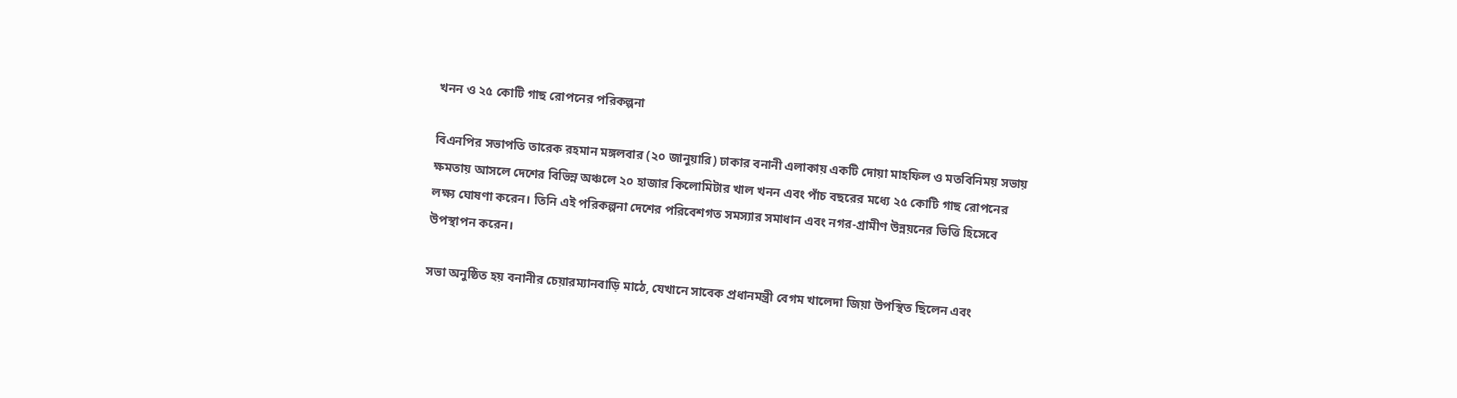খনন ও ২৫ কোটি গাছ রোপনের পরিকল্পনা

বিএনপির সভাপতি তারেক রহমান মঙ্গলবার (২০ জানুয়ারি) ঢাকার বনানী এলাকায় একটি দোয়া মাহফিল ও মতবিনিময় সভায় ক্ষমতায় আসলে দেশের বিভিন্ন অঞ্চলে ২০ হাজার কিলোমিটার খাল খনন এবং পাঁচ বছরের মধ্যে ২৫ কোটি গাছ রোপনের লক্ষ্য ঘোষণা করেন। তিনি এই পরিকল্পনা দেশের পরিবেশগত সমস্যার সমাধান এবং নগর‑গ্রামীণ উন্নয়নের ভিত্তি হিসেবে উপস্থাপন করেন।

সভা অনুষ্ঠিত হয় বনানীর চেয়ারম্যানবাড়ি মাঠে, যেখানে সাবেক প্রধানমন্ত্রী বেগম খালেদা জিয়া উপস্থিত ছিলেন এবং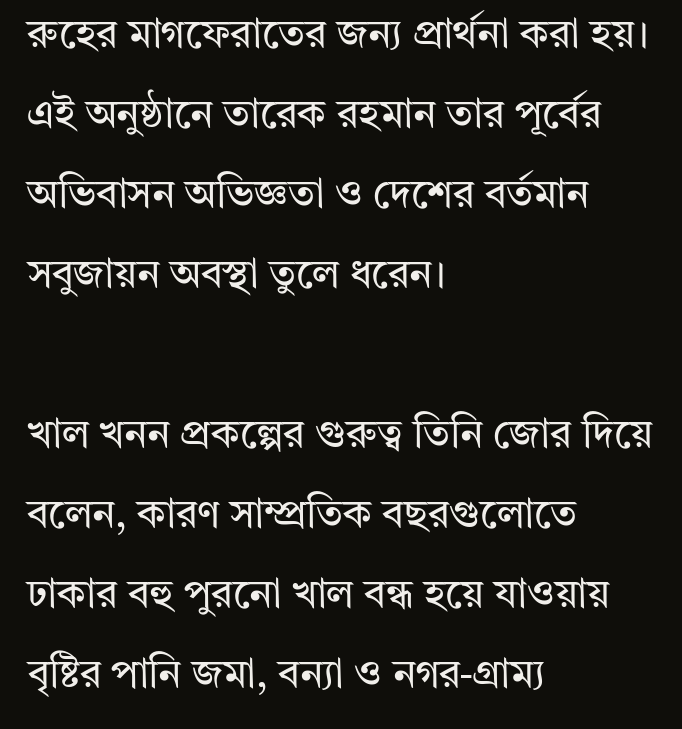রুহের মাগফেরাতের জন্য প্রার্থনা করা হয়। এই অনুষ্ঠানে তারেক রহমান তার পূর্বের অভিবাসন অভিজ্ঞতা ও দেশের বর্তমান সবুজায়ন অবস্থা তুলে ধরেন।

খাল খনন প্রকল্পের গুরুত্ব তিনি জোর দিয়ে বলেন, কারণ সাম্প্রতিক বছরগুলোতে ঢাকার বহু পুরনো খাল বন্ধ হয়ে যাওয়ায় বৃষ্টির পানি জমা, বন্যা ও নগর‑গ্রাম্য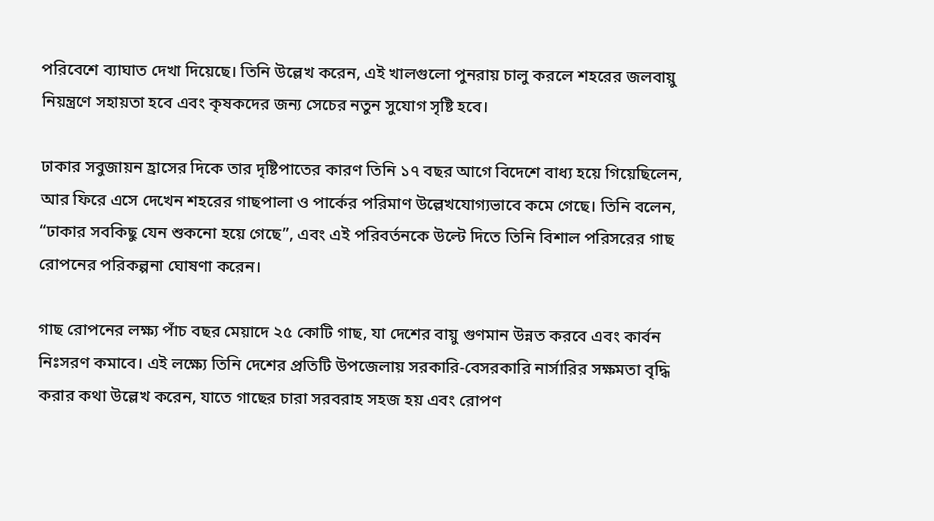পরিবেশে ব্যাঘাত দেখা দিয়েছে। তিনি উল্লেখ করেন, এই খালগুলো পুনরায় চালু করলে শহরের জলবায়ু নিয়ন্ত্রণে সহায়তা হবে এবং কৃষকদের জন্য সেচের নতুন সুযোগ সৃষ্টি হবে।

ঢাকার সবুজায়ন হ্রাসের দিকে তার দৃষ্টিপাতের কারণ তিনি ১৭ বছর আগে বিদেশে বাধ্য হয়ে গিয়েছিলেন, আর ফিরে এসে দেখেন শহরের গাছপালা ও পার্কের পরিমাণ উল্লেখযোগ্যভাবে কমে গেছে। তিনি বলেন, “ঢাকার সবকিছু যেন শুকনো হয়ে গেছে”, এবং এই পরিবর্তনকে উল্টে দিতে তিনি বিশাল পরিসরের গাছ রোপনের পরিকল্পনা ঘোষণা করেন।

গাছ রোপনের লক্ষ্য পাঁচ বছর মেয়াদে ২৫ কোটি গাছ, যা দেশের বায়ু গুণমান উন্নত করবে এবং কার্বন নিঃসরণ কমাবে। এই লক্ষ্যে তিনি দেশের প্রতিটি উপজেলায় সরকারি‑বেসরকারি নার্সারির সক্ষমতা বৃদ্ধি করার কথা উল্লেখ করেন, যাতে গাছের চারা সরবরাহ সহজ হয় এবং রোপণ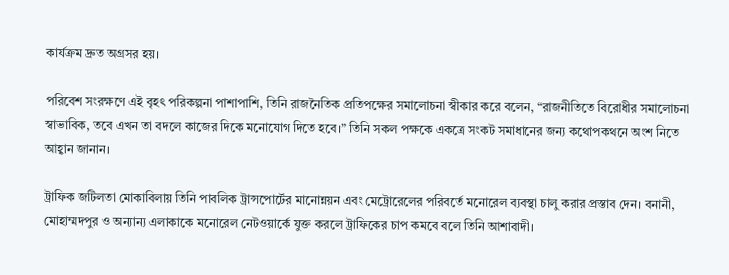কার্যক্রম দ্রুত অগ্রসর হয়।

পরিবেশ সংরক্ষণে এই বৃহৎ পরিকল্পনা পাশাপাশি, তিনি রাজনৈতিক প্রতিপক্ষের সমালোচনা স্বীকার করে বলেন, “রাজনীতিতে বিরোধীর সমালোচনা স্বাভাবিক, তবে এখন তা বদলে কাজের দিকে মনোযোগ দিতে হবে।” তিনি সকল পক্ষকে একত্রে সংকট সমাধানের জন্য কথোপকথনে অংশ নিতে আহ্বান জানান।

ট্রাফিক জটিলতা মোকাবিলায় তিনি পাবলিক ট্রান্সপোর্টের মানোন্নয়ন এবং মেট্রোরেলের পরিবর্তে মনোরেল ব্যবস্থা চালু করার প্রস্তাব দেন। বনানী, মোহাম্মদপুর ও অন্যান্য এলাকাকে মনোরেল নেটওয়ার্কে যুক্ত করলে ট্রাফিকের চাপ কমবে বলে তিনি আশাবাদী।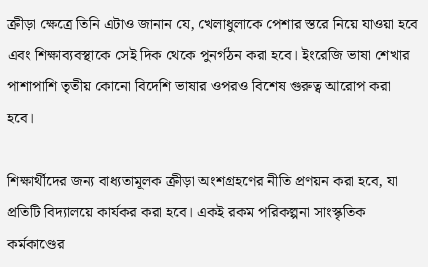ক্রীড়া ক্ষেত্রে তিনি এটাও জানান যে, খেলাধুলাকে পেশার স্তরে নিয়ে যাওয়া হবে এবং শিক্ষাব্যবস্থাকে সেই দিক থেকে পুনর্গঠন করা হবে। ইংরেজি ভাষা শেখার পাশাপাশি তৃতীয় কোনো বিদেশি ভাষার ওপরও বিশেষ গুরুত্ব আরোপ করা হবে।

শিক্ষার্থীদের জন্য বাধ্যতামূলক ক্রীড়া অংশগ্রহণের নীতি প্রণয়ন করা হবে, যা প্রতিটি বিদ্যালয়ে কার্যকর করা হবে। একই রকম পরিকল্পনা সাংস্কৃতিক কর্মকাণ্ডের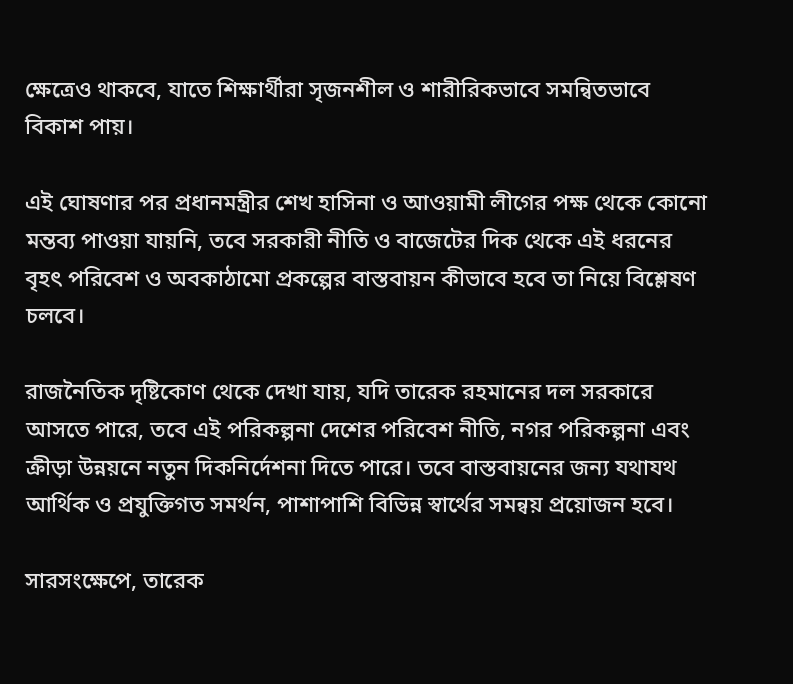ক্ষেত্রেও থাকবে, যাতে শিক্ষার্থীরা সৃজনশীল ও শারীরিকভাবে সমন্বিতভাবে বিকাশ পায়।

এই ঘোষণার পর প্রধানমন্ত্রীর শেখ হাসিনা ও আওয়ামী লীগের পক্ষ থেকে কোনো মন্তব্য পাওয়া যায়নি, তবে সরকারী নীতি ও বাজেটের দিক থেকে এই ধরনের বৃহৎ পরিবেশ ও অবকাঠামো প্রকল্পের বাস্তবায়ন কীভাবে হবে তা নিয়ে বিশ্লেষণ চলবে।

রাজনৈতিক দৃষ্টিকোণ থেকে দেখা যায়, যদি তারেক রহমানের দল সরকারে আসতে পারে, তবে এই পরিকল্পনা দেশের পরিবেশ নীতি, নগর পরিকল্পনা এবং ক্রীড়া উন্নয়নে নতুন দিকনির্দেশনা দিতে পারে। তবে বাস্তবায়নের জন্য যথাযথ আর্থিক ও প্রযুক্তিগত সমর্থন, পাশাপাশি বিভিন্ন স্বার্থের সমন্বয় প্রয়োজন হবে।

সারসংক্ষেপে, তারেক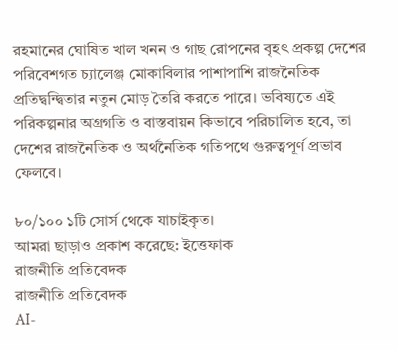রহমানের ঘোষিত খাল খনন ও গাছ রোপনের বৃহৎ প্রকল্প দেশের পরিবেশগত চ্যালেঞ্জ মোকাবিলার পাশাপাশি রাজনৈতিক প্রতিদ্বন্দ্বিতার নতুন মোড় তৈরি করতে পারে। ভবিষ্যতে এই পরিকল্পনার অগ্রগতি ও বাস্তবায়ন কিভাবে পরিচালিত হবে, তা দেশের রাজনৈতিক ও অর্থনৈতিক গতিপথে গুরুত্বপূর্ণ প্রভাব ফেলবে।

৮০/১০০ ১টি সোর্স থেকে যাচাইকৃত।
আমরা ছাড়াও প্রকাশ করেছে: ইত্তেফাক
রাজনীতি প্রতিবেদক
রাজনীতি প্রতিবেদক
AI-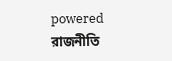powered রাজনীতি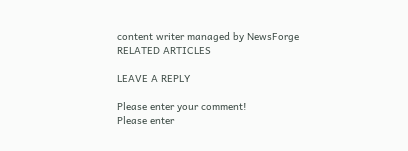content writer managed by NewsForge
RELATED ARTICLES

LEAVE A REPLY

Please enter your comment!
Please enter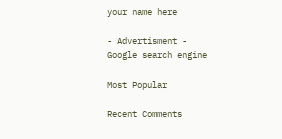your name here

- Advertisment -
Google search engine

Most Popular

Recent Comments